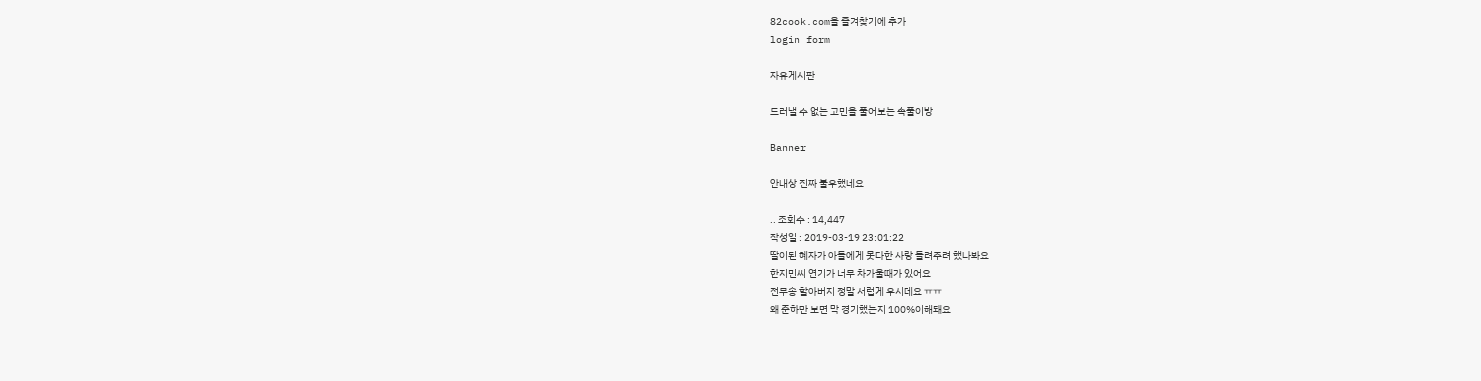82cook.com을 즐겨찾기에 추가
login form

자유게시판

드러낼 수 없는 고민을 풀어보는 속풀이방

Banner

안내상 진짜 불우했네요

.. 조회수 : 14,447
작성일 : 2019-03-19 23:01:22
딸이된 혜자가 아들에게 못다한 사랑 돌려주려 했나봐요
한지민씨 연기가 너무 차가울때가 있어요
전무송 할아버지 정말 서럽게 우시데요 ㅠㅠ
왜 준하만 보면 막 경기했는지 100%이해돼요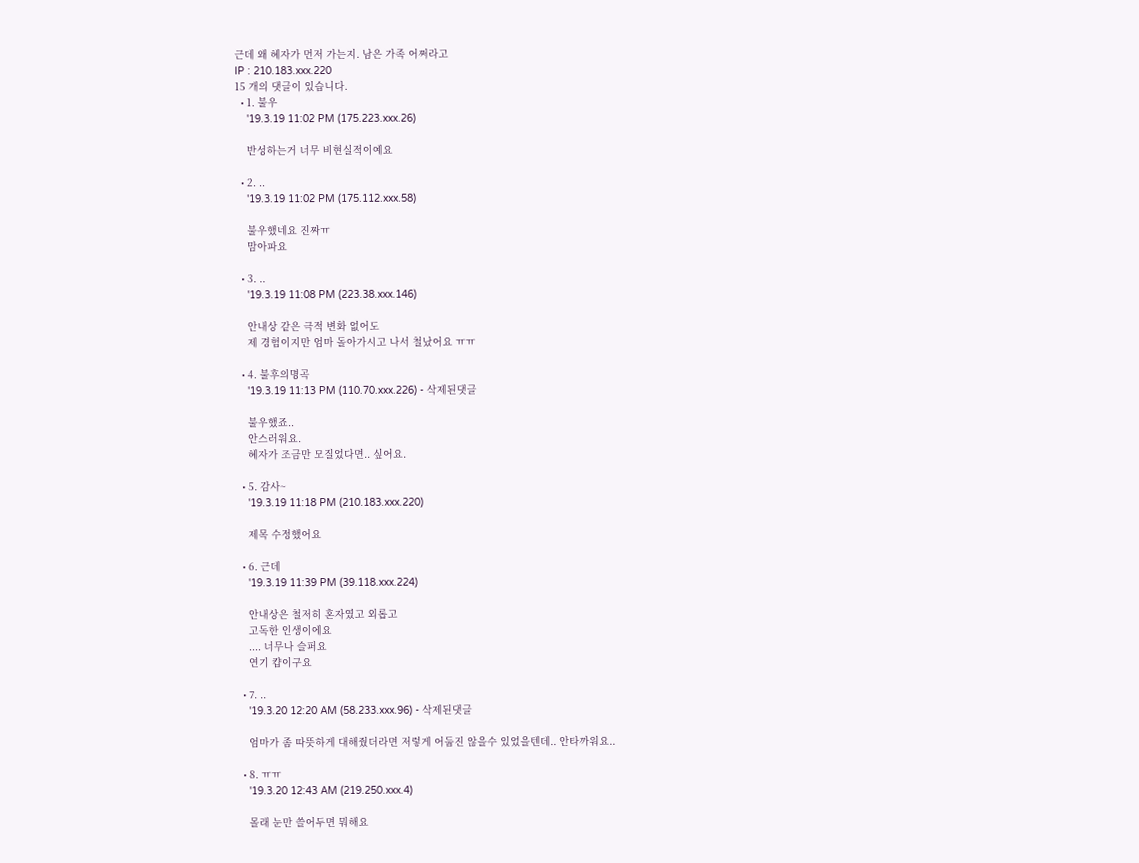근데 왜 혜자가 먼저 가는지. 남은 가족 어쩌라고
IP : 210.183.xxx.220
15 개의 댓글이 있습니다.
  • 1. 불우
    '19.3.19 11:02 PM (175.223.xxx.26)

    반성하는거 너무 비현실적이예요

  • 2. ..
    '19.3.19 11:02 PM (175.112.xxx.58)

    불우했네요 진짜ㅠ
    맘아파요

  • 3. ..
    '19.3.19 11:08 PM (223.38.xxx.146)

    안내상 같은 극적 변화 없어도
    제 경험이지만 엄마 돌아가시고 나서 철났어요 ㅠㅠ

  • 4. 불후의명곡
    '19.3.19 11:13 PM (110.70.xxx.226) - 삭제된댓글

    불우했죠..
    안스러워요.
    혜자가 조금만 모질었다면.. 싶어요.

  • 5. 감사~
    '19.3.19 11:18 PM (210.183.xxx.220)

    제목 수정했어요

  • 6. 근데
    '19.3.19 11:39 PM (39.118.xxx.224)

    안내상은 철저히 혼자였고 외롭고
    고독한 인생이에요
    .... 너무나 슬퍼요
    연기 캽이구요

  • 7. ..
    '19.3.20 12:20 AM (58.233.xxx.96) - 삭제된댓글

    엄마가 좀 따뜻하게 대해줬더라면 저렇게 어둡진 않을수 있었을텐데.. 안타까워요..

  • 8. ㅠㅠ
    '19.3.20 12:43 AM (219.250.xxx.4)

    몰래 눈만 쓸어두면 뭐해요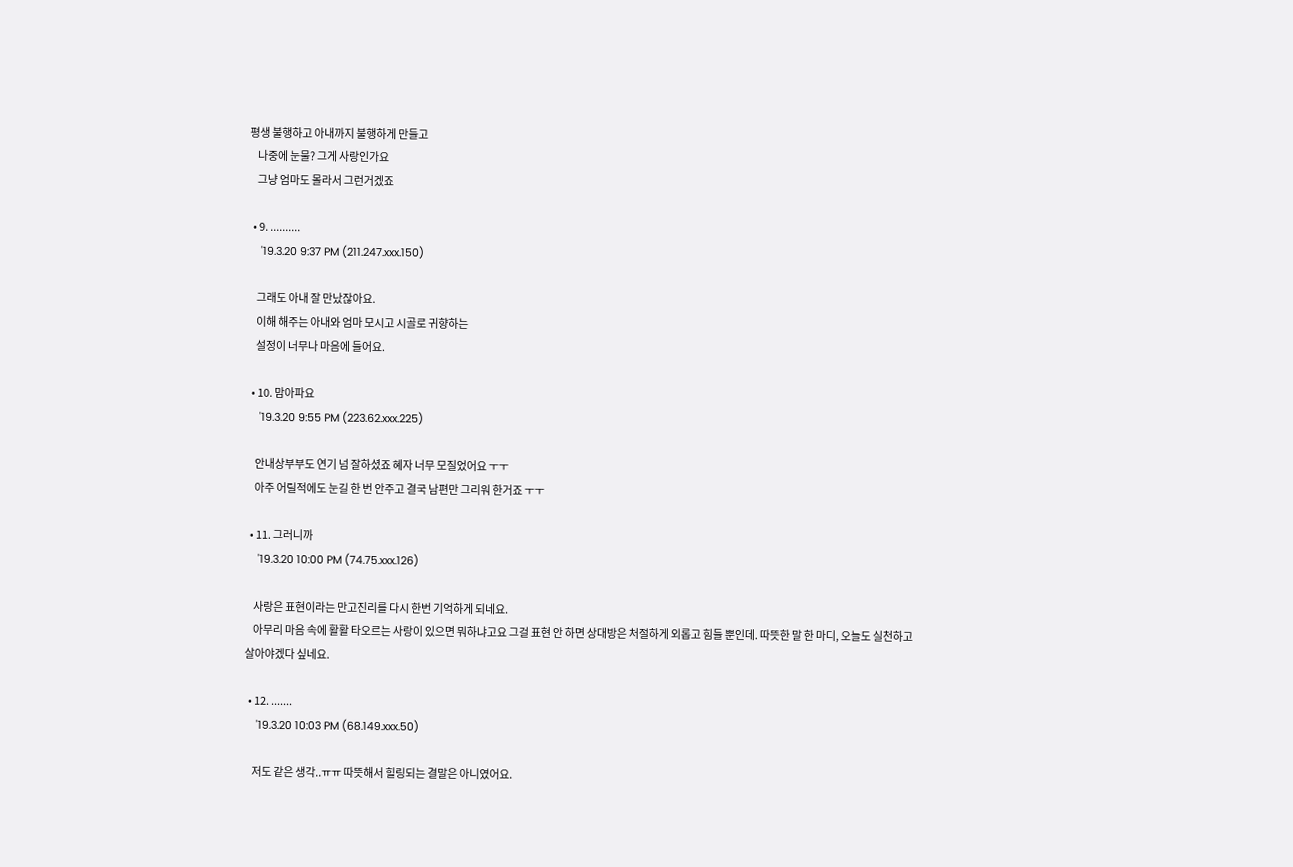평생 불행하고 아내까지 불행하게 만들고
    나중에 눈물? 그게 사랑인가요
    그냥 엄마도 몰라서 그런거겠죠

  • 9. ..........
    '19.3.20 9:37 PM (211.247.xxx.150)

    그래도 아내 잘 만났잖아요.
    이해 해주는 아내와 엄마 모시고 시골로 귀향하는
    설정이 너무나 마음에 들어요.

  • 10. 맘아파요
    '19.3.20 9:55 PM (223.62.xxx.225)

    안내상부부도 연기 넘 잘하셨죠 혜자 너무 모질었어요 ㅜㅜ
    아주 어릴적에도 눈길 한 번 안주고 결국 남편만 그리워 한거죠 ㅜㅜ

  • 11. 그러니까
    '19.3.20 10:00 PM (74.75.xxx.126)

    사랑은 표현이라는 만고진리를 다시 한번 기억하게 되네요.
    아무리 마음 속에 활활 타오르는 사랑이 있으면 뭐하냐고요 그걸 표현 안 하면 상대방은 처절하게 외롭고 힘들 뿐인데. 따뜻한 말 한 마디, 오늘도 실천하고 살아야겠다 싶네요.

  • 12. .......
    '19.3.20 10:03 PM (68.149.xxx.50)

    저도 같은 생각..ㅠㅠ 따뜻해서 힐링되는 결말은 아니였어요.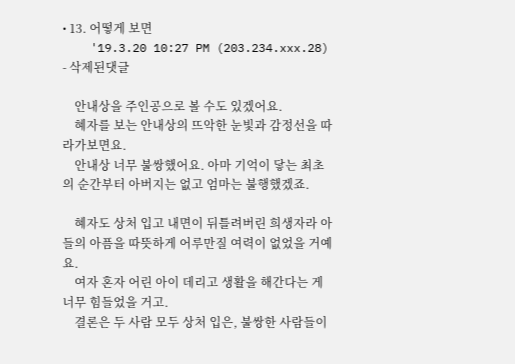• 13. 어떻게 보면
    '19.3.20 10:27 PM (203.234.xxx.28) - 삭제된댓글

    안내상을 주인공으로 볼 수도 있겠어요.
    혜자를 보는 안내상의 뜨악한 눈빛과 감정선을 따라가보면요.
    안내상 너무 불쌍했어요. 아마 기억이 닿는 최초의 순간부터 아버지는 없고 엄마는 불행했겠죠.

    혜자도 상처 입고 내면이 뒤틀려버린 희생자라 아들의 아픔을 따뜻하게 어루만질 여력이 없었을 거예요.
    여자 혼자 어린 아이 데리고 생활을 해간다는 게 너무 힘들었을 거고.
    결론은 두 사람 모두 상처 입은, 불쌍한 사람들이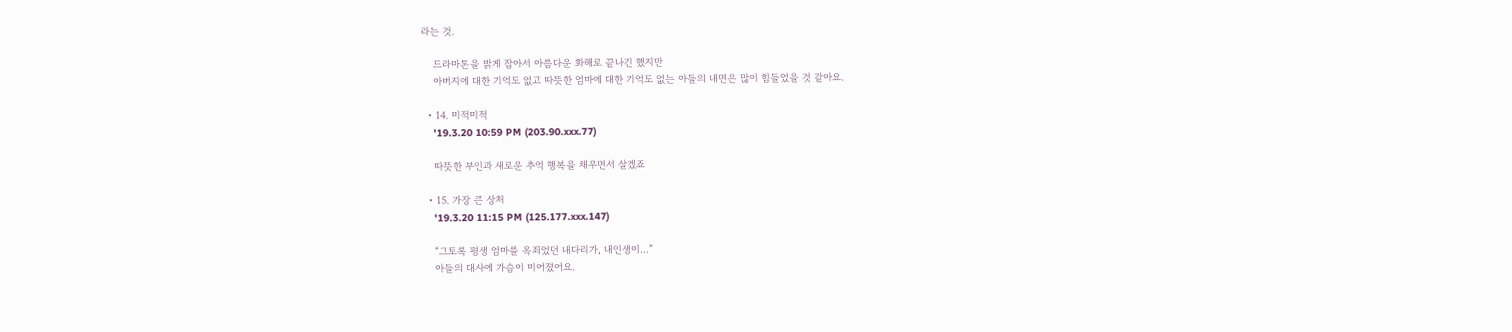라는 것.

    드라마톤을 밝게 잡아서 아름다운 화해로 끝나긴 했지만
    아버지에 대한 기억도 없고 따뜻한 엄마에 대한 기억도 없는 아들의 내면은 많이 힘들었을 것 같아요.

  • 14. 미적미적
    '19.3.20 10:59 PM (203.90.xxx.77)

    따뜻한 부인과 새로운 추억 행복을 채우면서 살겠죠

  • 15. 가장 큰 상처
    '19.3.20 11:15 PM (125.177.xxx.147)

    “그토록 평생 엄마를 옥죄었던 내다리가, 내인생이...”
    아들의 대사에 가슴이 미어졌어요.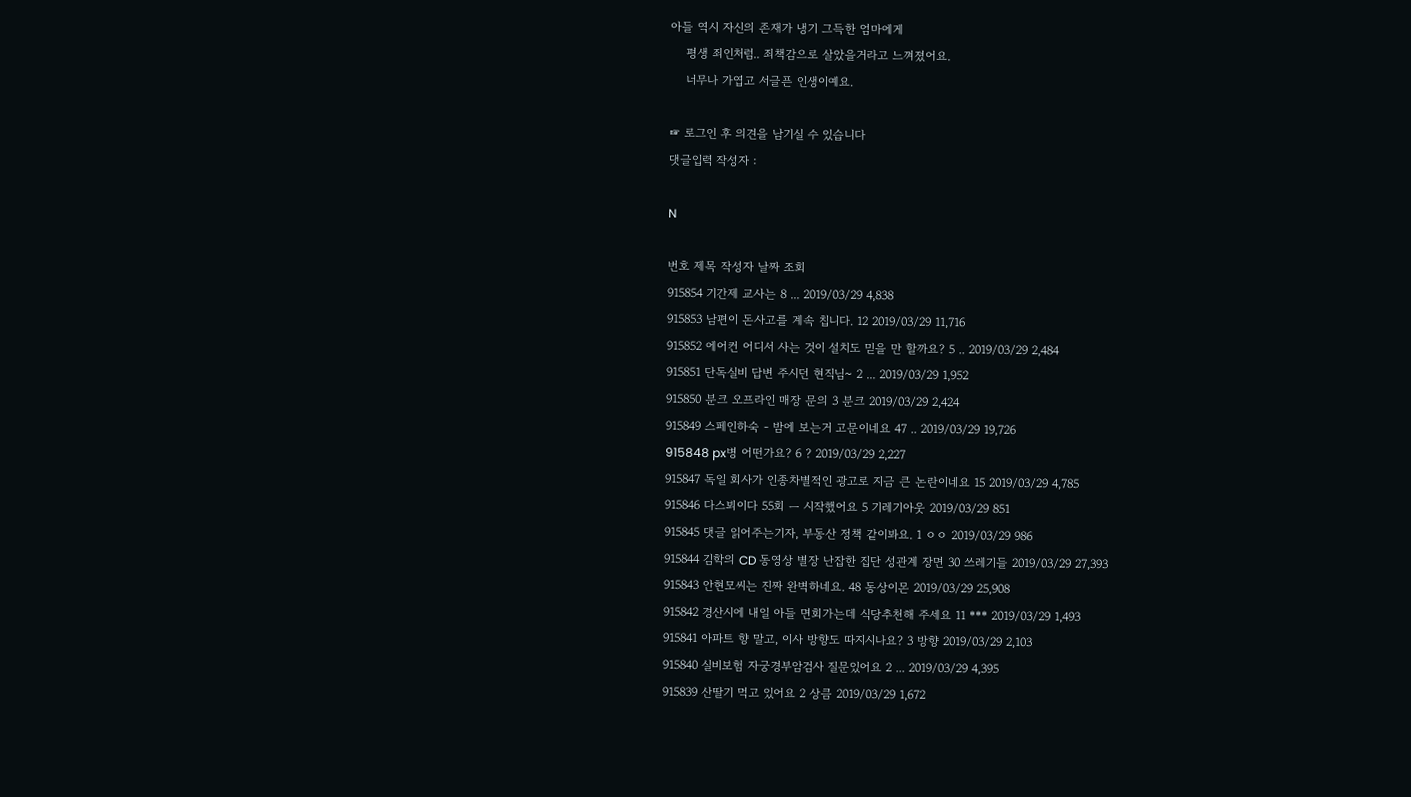아들 역시 자신의 존재가 냉기 그득한 엄마에게
    평생 죄인처럼.. 죄책감으로 살았을거라고 느껴졌어요.
    너무나 가엽고 서글픈 인생이예요.

☞ 로그인 후 의견을 남기실 수 있습니다
댓글입력 작성자 :

N

번호 제목 작성자 날짜 조회
915854 기간제 교사는 8 ... 2019/03/29 4,838
915853 남편이 돈사고를 계속 칩니다. 12 2019/03/29 11,716
915852 에어컨 어디서 사는 것이 설치도 믿을 만 할까요? 5 .. 2019/03/29 2,484
915851 단독실비 답변 주시던 현직님~ 2 ... 2019/03/29 1,952
915850 분크 오프라인 매장 문의 3 분크 2019/03/29 2,424
915849 스페인하숙 - 밤에 보는거 고문이네요 47 .. 2019/03/29 19,726
915848 px병 어떤가요? 6 ? 2019/03/29 2,227
915847 독일 회사가 인종차별적인 광고로 지금 큰 논란이네요 15 2019/03/29 4,785
915846 다스뵈이다 55회 ㅡ 시작했어요 5 기레기아웃 2019/03/29 851
915845 댓글 읽어주는기자, 부동산 정책 같이봐요. 1 ㅇㅇ 2019/03/29 986
915844 김학의 CD 동영상 별장 난잡한 집단 성관계 장면 30 쓰레기들 2019/03/29 27,393
915843 안현모씨는 진짜 완벽하네요. 48 동상이몬 2019/03/29 25,908
915842 경산시에 내일 아들 면회가는데 식당추천해 주세요 11 *** 2019/03/29 1,493
915841 아파트 향 말고, 이사 방향도 따지시나요? 3 방향 2019/03/29 2,103
915840 실비보험 자궁경부암검사 질문있어요 2 ... 2019/03/29 4,395
915839 산딸기 먹고 있어요 2 상큼 2019/03/29 1,672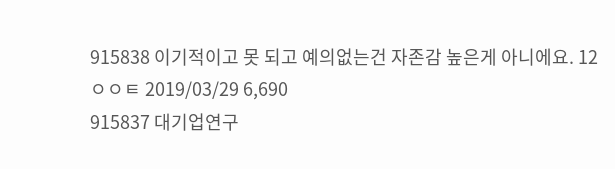915838 이기적이고 못 되고 예의없는건 자존감 높은게 아니에요. 12 ㅇㅇㅌ 2019/03/29 6,690
915837 대기업연구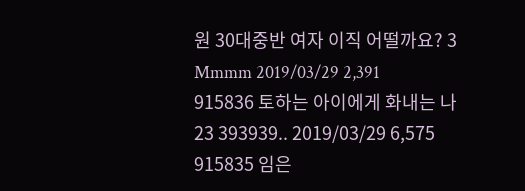원 30대중반 여자 이직 어떨까요? 3 Mmmm 2019/03/29 2,391
915836 토하는 아이에게 화내는 나 23 393939.. 2019/03/29 6,575
915835 임은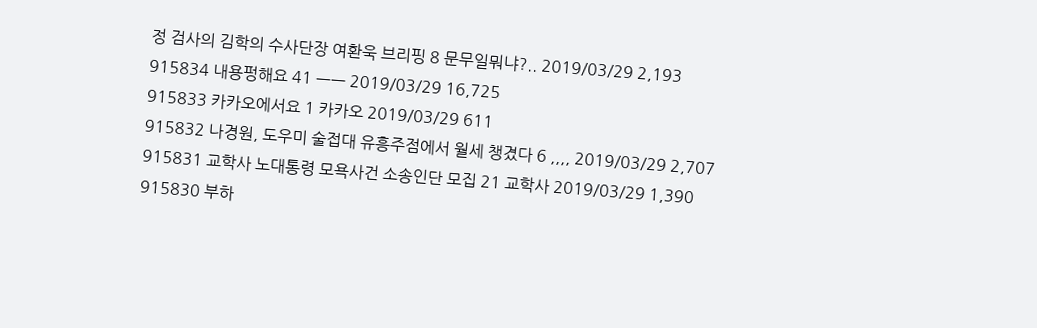정 검사의 김학의 수사단장 여환욱 브리핑 8 문무일뭐냐?.. 2019/03/29 2,193
915834 내용펑해요 41 ㅡㅡ 2019/03/29 16,725
915833 카카오에서요 1 카카오 2019/03/29 611
915832 나경원, 도우미 술접대 유흥주점에서 월세 챙겼다 6 ,,,, 2019/03/29 2,707
915831 교학사 노대통령 모욕사건 소송인단 모집 21 교학사 2019/03/29 1,390
915830 부하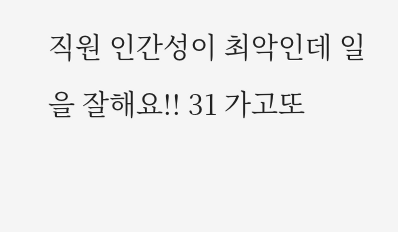직원 인간성이 최악인데 일을 잘해요!! 31 가고또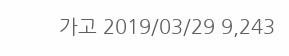가고 2019/03/29 9,243